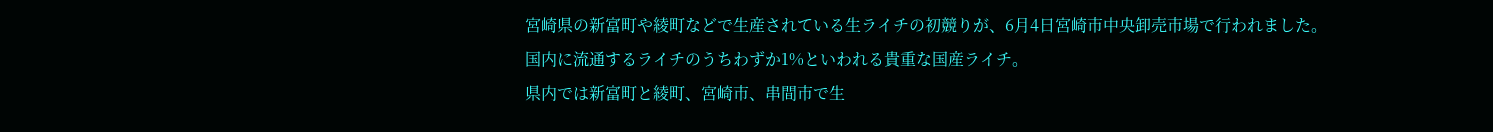宮崎県の新富町や綾町などで生産されている生ライチの初競りが、6月4日宮崎市中央卸売市場で行われました。
国内に流通するライチのうちわずか1%といわれる貴重な国産ライチ。
県内では新富町と綾町、宮崎市、串間市で生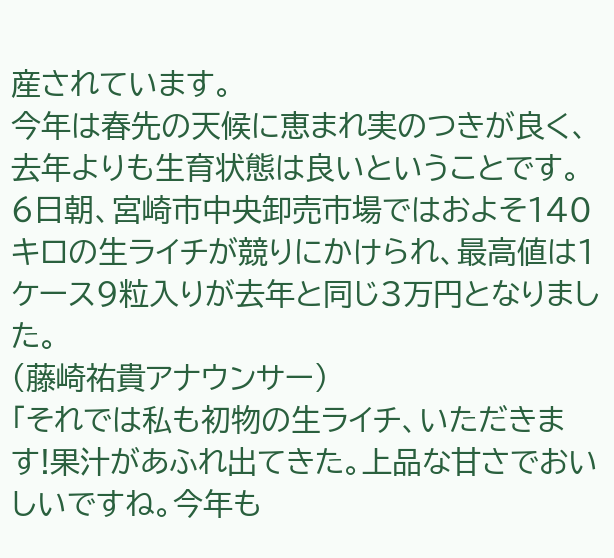産されています。
今年は春先の天候に恵まれ実のつきが良く、去年よりも生育状態は良いということです。
6日朝、宮崎市中央卸売市場ではおよそ140キロの生ライチが競りにかけられ、最高値は1ケース9粒入りが去年と同じ3万円となりました。
(藤崎祐貴アナウンサー)
「それでは私も初物の生ライチ、いただきます!果汁があふれ出てきた。上品な甘さでおいしいですね。今年も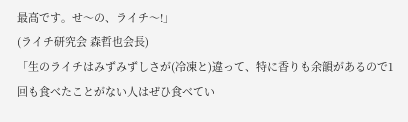最高です。せ〜の、ライチ〜!」
(ライチ研究会 森哲也会長)
「生のライチはみずみずしさが(冷凍と)違って、特に香りも余韻があるので1回も食べたことがない人はぜひ食べてい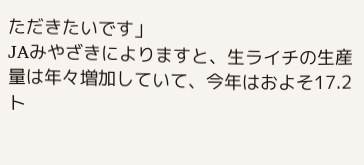ただきたいです」
JAみやざきによりますと、生ライチの生産量は年々増加していて、今年はおよそ17.2ト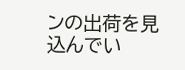ンの出荷を見込んでい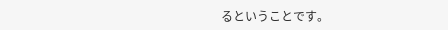るということです。